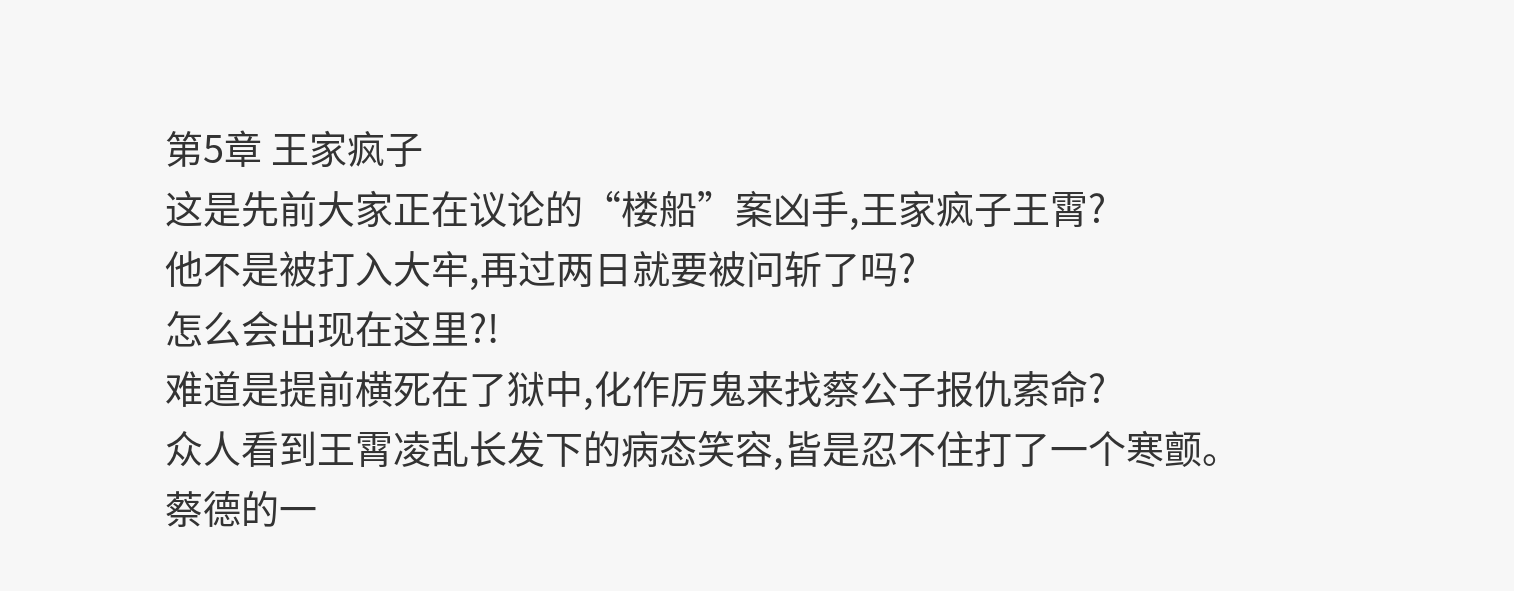第5章 王家疯子
这是先前大家正在议论的“楼船”案凶手,王家疯子王霄?
他不是被打入大牢,再过两日就要被问斩了吗?
怎么会出现在这里?!
难道是提前横死在了狱中,化作厉鬼来找蔡公子报仇索命?
众人看到王霄凌乱长发下的病态笑容,皆是忍不住打了一个寒颤。
蔡德的一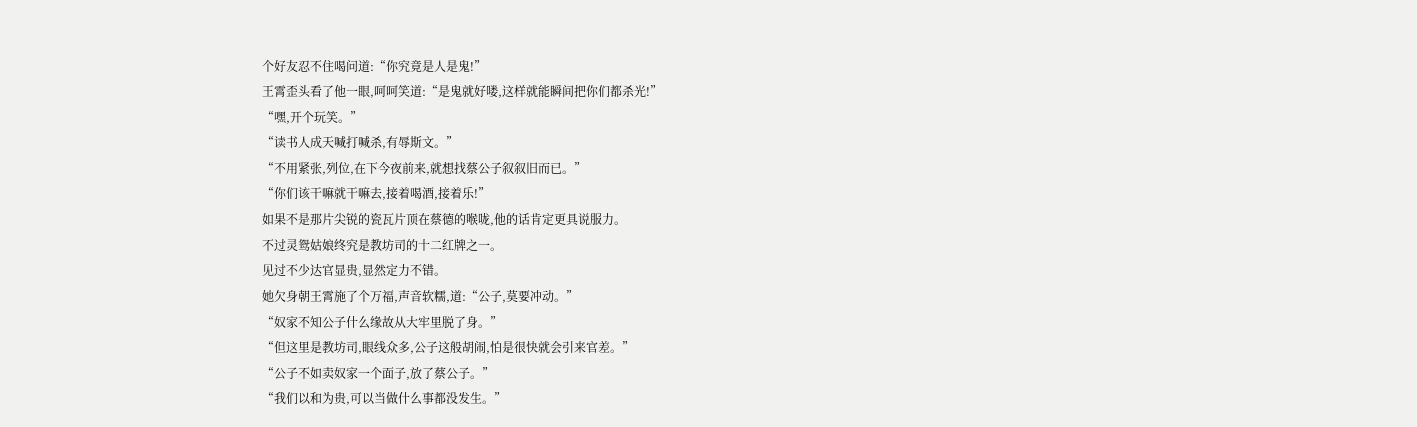个好友忍不住喝问道:“你究竟是人是鬼!”
王霄歪头看了他一眼,呵呵笑道:“是鬼就好喽,这样就能瞬间把你们都杀光!”
“嘿,开个玩笑。”
“读书人成天喊打喊杀,有辱斯文。”
“不用紧张,列位,在下今夜前来,就想找蔡公子叙叙旧而已。”
“你们该干嘛就干嘛去,接着喝酒,接着乐!”
如果不是那片尖锐的瓷瓦片顶在蔡德的喉咙,他的话肯定更具说服力。
不过灵鸳姑娘终究是教坊司的十二红牌之一。
见过不少达官显贵,显然定力不错。
她欠身朝王霄施了个万福,声音软糯,道:“公子,莫要冲动。”
“奴家不知公子什么缘故从大牢里脱了身。”
“但这里是教坊司,眼线众多,公子这般胡闹,怕是很快就会引来官差。”
“公子不如卖奴家一个面子,放了蔡公子。”
“我们以和为贵,可以当做什么事都没发生。”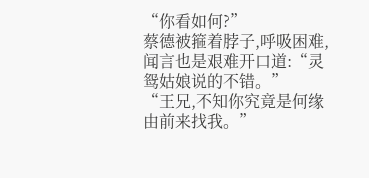“你看如何?”
蔡德被箍着脖子,呼吸困难,闻言也是艰难开口道:“灵鸳姑娘说的不错。”
“王兄,不知你究竟是何缘由前来找我。”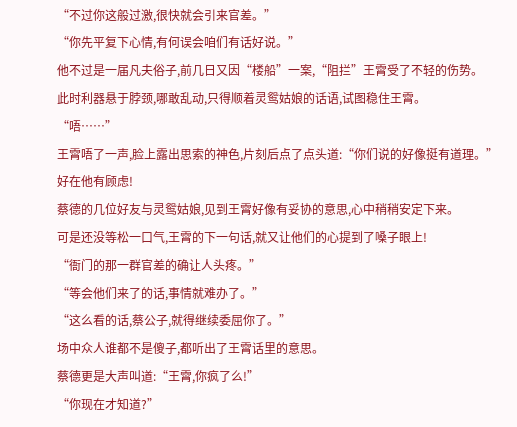“不过你这般过激,很快就会引来官差。”
“你先平复下心情,有何误会咱们有话好说。”
他不过是一届凡夫俗子,前几日又因“楼船”一案,“阻拦”王霄受了不轻的伤势。
此时利器悬于脖颈,哪敢乱动,只得顺着灵鸳姑娘的话语,试图稳住王霄。
“唔……”
王霄唔了一声,脸上露出思索的神色,片刻后点了点头道:“你们说的好像挺有道理。”
好在他有顾虑!
蔡德的几位好友与灵鸳姑娘,见到王霄好像有妥协的意思,心中稍稍安定下来。
可是还没等松一口气,王霄的下一句话,就又让他们的心提到了嗓子眼上!
“衙门的那一群官差的确让人头疼。”
“等会他们来了的话,事情就难办了。”
“这么看的话,蔡公子,就得继续委屈你了。”
场中众人谁都不是傻子,都听出了王霄话里的意思。
蔡德更是大声叫道:“王霄,你疯了么!”
“你现在才知道?”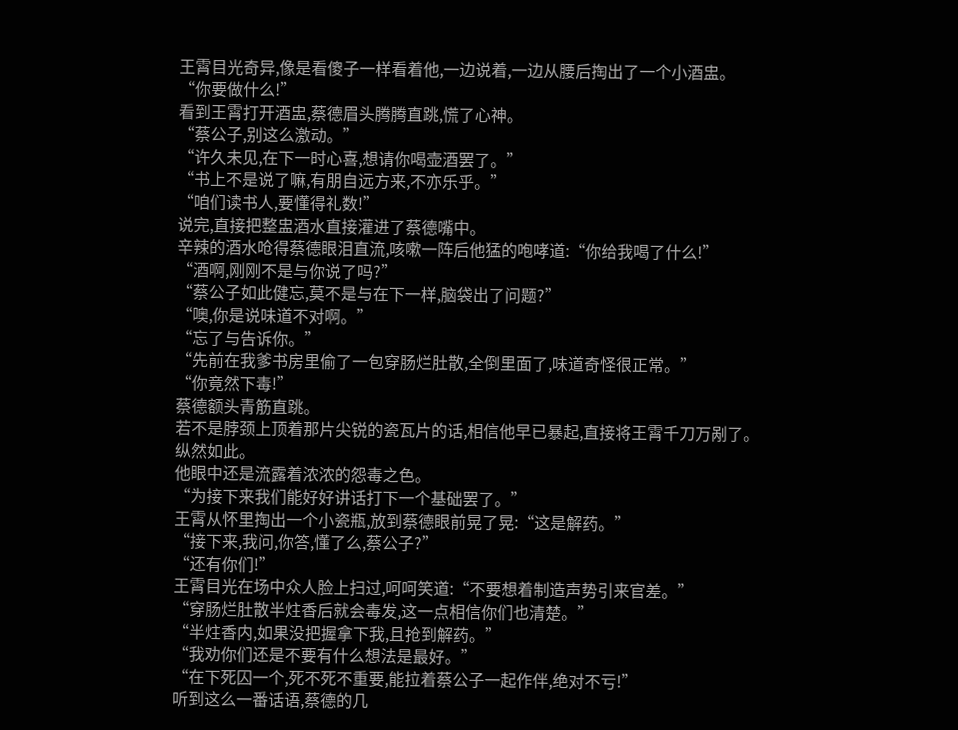王霄目光奇异,像是看傻子一样看着他,一边说着,一边从腰后掏出了一个小酒盅。
“你要做什么!”
看到王霄打开酒盅,蔡德眉头腾腾直跳,慌了心神。
“蔡公子,别这么激动。”
“许久未见,在下一时心喜,想请你喝壶酒罢了。”
“书上不是说了嘛,有朋自远方来,不亦乐乎。”
“咱们读书人,要懂得礼数!”
说完,直接把整盅酒水直接灌进了蔡德嘴中。
辛辣的酒水呛得蔡德眼泪直流,咳嗽一阵后他猛的咆哮道:“你给我喝了什么!”
“酒啊,刚刚不是与你说了吗?”
“蔡公子如此健忘,莫不是与在下一样,脑袋出了问题?”
“噢,你是说味道不对啊。”
“忘了与告诉你。”
“先前在我爹书房里偷了一包穿肠烂肚散,全倒里面了,味道奇怪很正常。”
“你竟然下毒!”
蔡德额头青筋直跳。
若不是脖颈上顶着那片尖锐的瓷瓦片的话,相信他早已暴起,直接将王霄千刀万剐了。
纵然如此。
他眼中还是流露着浓浓的怨毒之色。
“为接下来我们能好好讲话打下一个基础罢了。”
王霄从怀里掏出一个小瓷瓶,放到蔡德眼前晃了晃:“这是解药。”
“接下来,我问,你答,懂了么,蔡公子?”
“还有你们!”
王霄目光在场中众人脸上扫过,呵呵笑道:“不要想着制造声势引来官差。”
“穿肠烂肚散半炷香后就会毒发,这一点相信你们也清楚。”
“半炷香内,如果没把握拿下我,且抢到解药。”
“我劝你们还是不要有什么想法是最好。”
“在下死囚一个,死不死不重要,能拉着蔡公子一起作伴,绝对不亏!”
听到这么一番话语,蔡德的几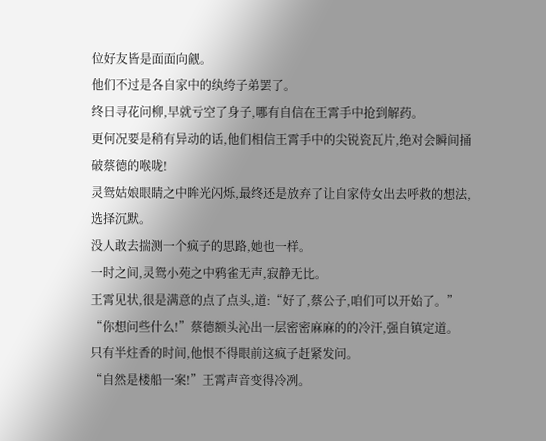位好友皆是面面向觎。
他们不过是各自家中的纨绔子弟罢了。
终日寻花问柳,早就亏空了身子,哪有自信在王霄手中抢到解药。
更何况要是稍有异动的话,他们相信王霄手中的尖锐瓷瓦片,绝对会瞬间捅破蔡德的喉咙!
灵鸳姑娘眼睛之中眸光闪烁,最终还是放弃了让自家侍女出去呼救的想法,选择沉默。
没人敢去揣测一个疯子的思路,她也一样。
一时之间,灵鸳小苑之中鸦雀无声,寂静无比。
王霄见状,很是满意的点了点头,道:“好了,蔡公子,咱们可以开始了。”
“你想问些什么!”蔡德额头沁出一层密密麻麻的的冷汗,强自镇定道。
只有半炷香的时间,他恨不得眼前这疯子赶紧发问。
“自然是楼船一案!”王霄声音变得冷冽。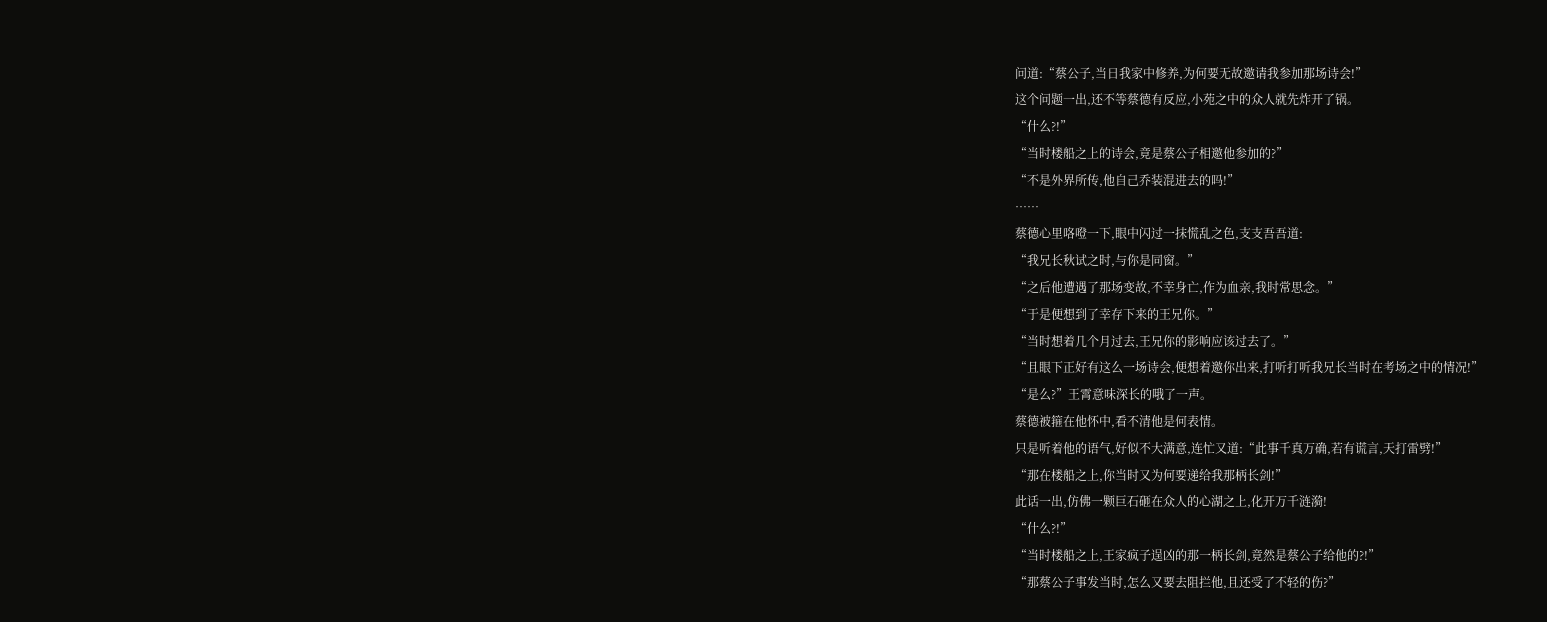问道:“蔡公子,当日我家中修养,为何要无故邀请我参加那场诗会!”
这个问题一出,还不等蔡德有反应,小苑之中的众人就先炸开了锅。
“什么?!”
“当时楼船之上的诗会,竟是蔡公子相邀他参加的?”
“不是外界所传,他自己乔装混进去的吗!”
……
蔡德心里咯噔一下,眼中闪过一抹慌乱之色,支支吾吾道:
“我兄长秋试之时,与你是同窗。”
“之后他遭遇了那场变故,不幸身亡,作为血亲,我时常思念。”
“于是便想到了幸存下来的王兄你。”
“当时想着几个月过去,王兄你的影响应该过去了。”
“且眼下正好有这么一场诗会,便想着邀你出来,打听打听我兄长当时在考场之中的情况!”
“是么?”王霄意味深长的哦了一声。
蔡德被箍在他怀中,看不清他是何表情。
只是听着他的语气,好似不大满意,连忙又道:“此事千真万确,若有谎言,天打雷劈!”
“那在楼船之上,你当时又为何要递给我那柄长剑!”
此话一出,仿佛一颗巨石砸在众人的心湖之上,化开万千涟漪!
“什么?!”
“当时楼船之上,王家疯子逞凶的那一柄长剑,竟然是蔡公子给他的?!”
“那蔡公子事发当时,怎么又要去阻拦他,且还受了不轻的伤?”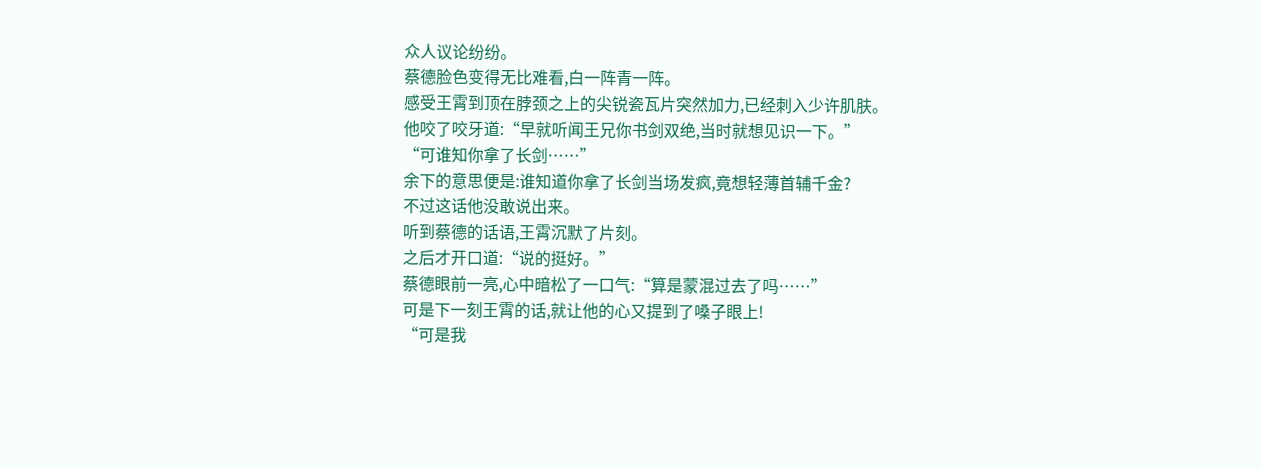众人议论纷纷。
蔡德脸色变得无比难看,白一阵青一阵。
感受王霄到顶在脖颈之上的尖锐瓷瓦片突然加力,已经刺入少许肌肤。
他咬了咬牙道:“早就听闻王兄你书剑双绝,当时就想见识一下。”
“可谁知你拿了长剑……”
余下的意思便是:谁知道你拿了长剑当场发疯,竟想轻薄首辅千金?
不过这话他没敢说出来。
听到蔡德的话语,王霄沉默了片刻。
之后才开口道:“说的挺好。”
蔡德眼前一亮,心中暗松了一口气:“算是蒙混过去了吗……”
可是下一刻王霄的话,就让他的心又提到了嗓子眼上!
“可是我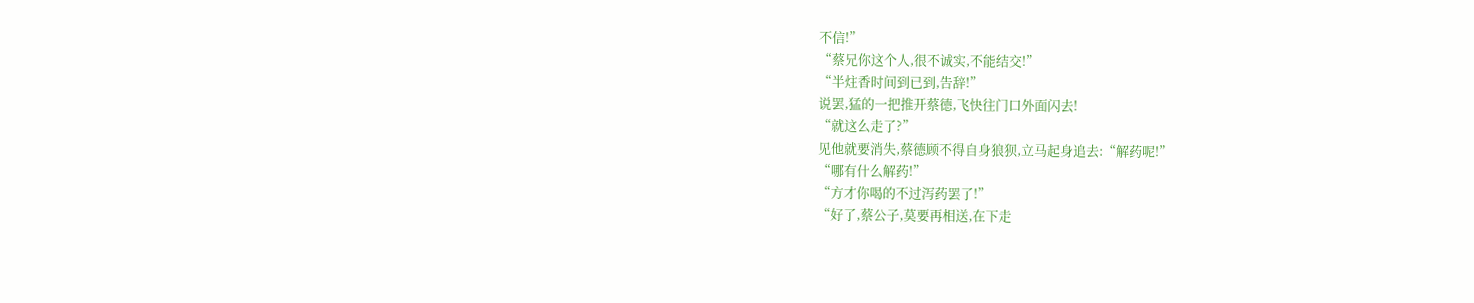不信!”
“蔡兄你这个人,很不诚实,不能结交!”
“半炷香时间到已到,告辞!”
说罢,猛的一把推开蔡德,飞快往门口外面闪去!
“就这么走了?”
见他就要消失,蔡德顾不得自身狼狈,立马起身追去:“解药呢!”
“哪有什么解药!”
“方才你喝的不过泻药罢了!”
“好了,蔡公子,莫要再相送,在下走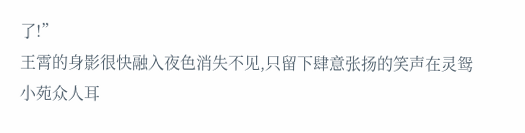了!”
王霄的身影很快融入夜色消失不见,只留下肆意张扬的笑声在灵鸳小苑众人耳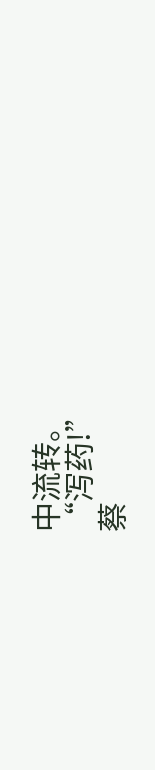中流转。
“泻药!”
蔡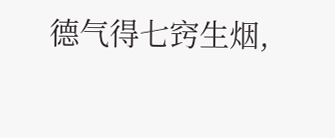德气得七窍生烟,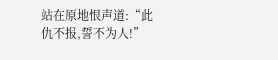站在原地恨声道:“此仇不报,誓不为人!”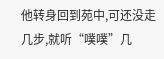他转身回到苑中,可还没走几步,就听“噗噗”几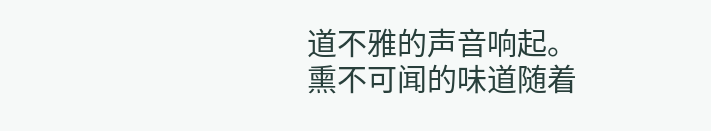道不雅的声音响起。
熏不可闻的味道随着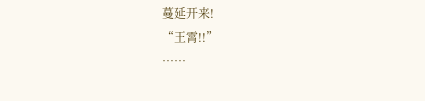蔓延开来!
“王霄!!”
……